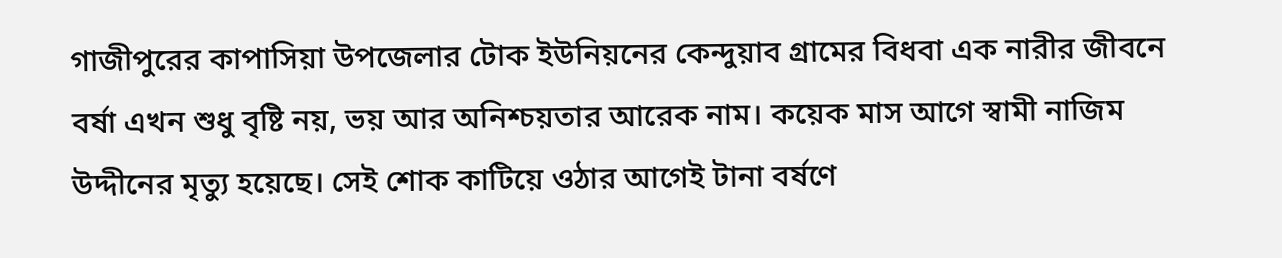গাজীপুরের কাপাসিয়া উপজেলার টোক ইউনিয়নের কেন্দুয়াব গ্রামের বিধবা এক নারীর জীবনে বর্ষা এখন শুধু বৃষ্টি নয়, ভয় আর অনিশ্চয়তার আরেক নাম। কয়েক মাস আগে স্বামী নাজিম উদ্দীনের মৃত্যু হয়েছে। সেই শোক কাটিয়ে ওঠার আগেই টানা বর্ষণে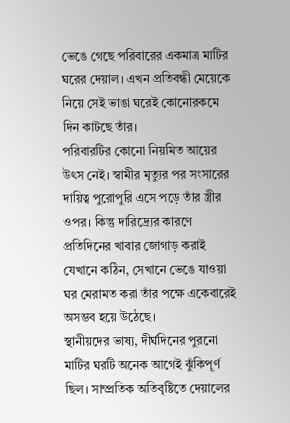ভেঙে গেছে পরিবারের একমাত্র মাটির ঘরের দেয়াল। এখন প্রতিবন্ধী মেয়েকে নিয়ে সেই ভাঙা ঘরেই কোনোরকমে দিন কাটছে তাঁর।
পরিবারটির কোনো নিয়মিত আয়ের উৎস নেই। স্বামীর মৃত্যুর পর সংসারের দায়িত্ব পুরোপুরি এসে পড়ে তাঁর স্ত্রীর ওপর। কিন্তু দারিদ্র্যের কারণে প্রতিদিনের খাবার জোগাড় করাই যেখানে কঠিন, সেখানে ভেঙে যাওয়া ঘর মেরামত করা তাঁর পক্ষে একেবারেই অসম্ভব হয়ে উঠেছে।
স্থানীয়দের ভাষ্য, দীর্ঘদিনের পুরনো মাটির ঘরটি অনেক আগেই ঝুঁকিপূর্ণ ছিল। সাম্প্রতিক অতিবৃষ্টিতে দেয়ালের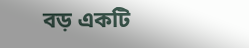বড় একটি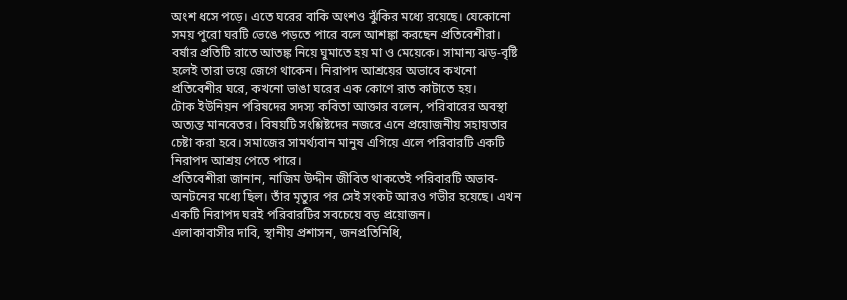অংশ ধসে পড়ে। এতে ঘরের বাকি অংশও ঝুঁকির মধ্যে রয়েছে। যেকোনো সময় পুরো ঘরটি ভেঙে পড়তে পারে বলে আশঙ্কা করছেন প্রতিবেশীরা।
বর্ষার প্রতিটি রাতে আতঙ্ক নিয়ে ঘুমাতে হয় মা ও মেয়েকে। সামান্য ঝড়-বৃষ্টি হলেই তারা ভয়ে জেগে থাকেন। নিরাপদ আশ্রয়ের অভাবে কখনো প্রতিবেশীর ঘরে, কখনো ভাঙা ঘরের এক কোণে রাত কাটাতে হয়।
টোক ইউনিয়ন পরিষদের সদস্য কবিতা আক্তার বলেন, পরিবারের অবস্থা অত্যন্ত মানবেতর। বিষয়টি সংশ্লিষ্টদের নজরে এনে প্রয়োজনীয় সহায়তার চেষ্টা করা হবে। সমাজের সামর্থ্যবান মানুষ এগিয়ে এলে পরিবারটি একটি নিরাপদ আশ্রয় পেতে পারে।
প্রতিবেশীরা জানান, নাজিম উদ্দীন জীবিত থাকতেই পরিবারটি অভাব-অনটনের মধ্যে ছিল। তাঁর মৃত্যুর পর সেই সংকট আরও গভীর হয়েছে। এখন একটি নিরাপদ ঘরই পরিবারটির সবচেয়ে বড় প্রয়োজন।
এলাকাবাসীর দাবি, স্থানীয় প্রশাসন, জনপ্রতিনিধি,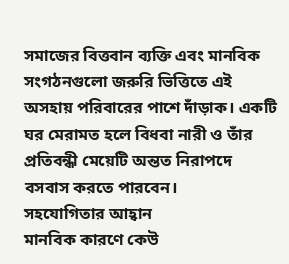সমাজের বিত্তবান ব্যক্তি এবং মানবিক সংগঠনগুলো জরুরি ভিত্তিতে এই অসহায় পরিবারের পাশে দাঁড়াক। একটি ঘর মেরামত হলে বিধবা নারী ও তাঁর প্রতিবন্ধী মেয়েটি অন্তত নিরাপদে বসবাস করতে পারবেন।
সহযোগিতার আহ্বান
মানবিক কারণে কেউ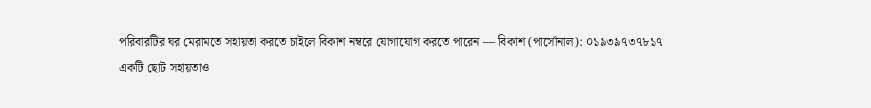পরিবারটির ঘর মেরামতে সহায়তা করতে চাইলে বিকাশ নম্বরে যোগাযোগ করতে পারেন — বিকাশ (পার্সোনাল): ০১৯৩৯৭৩৭৮১৭
একটি ছোট সহায়তাও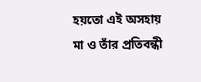হয়তো এই অসহায় মা ও তাঁর প্রতিবন্ধী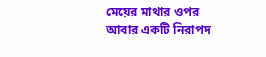মেয়ের মাথার ওপর আবার একটি নিরাপদ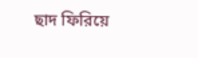ছাদ ফিরিয়ে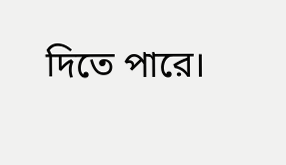দিতে পারে।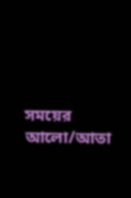সময়ের আলো/আতা